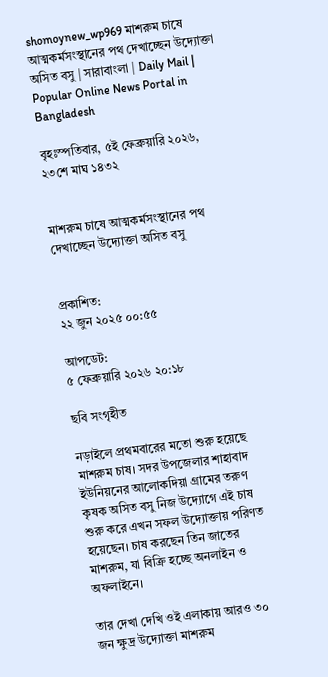shomoynew_wp969 মাশরুম চাষে আত্মকর্মসংস্থানের পথ দেখাচ্ছেন উদ্যোক্তা অসিত বসু | সারাবাংলা | Daily Mail | Popular Online News Portal in Bangladesh

বৃহঃস্পতিবার, ৫ই ফেব্রুয়ারি ২০২৬, ২৩শে মাঘ ১৪৩২


মাশরুম চাষে আত্মকর্মসংস্থানের পথ দেখাচ্ছেন উদ্যোক্তা অসিত বসু


প্রকাশিত:
২২ জুন ২০২৫ ০০:৫৫

আপডেট:
৫ ফেব্রুয়ারি ২০২৬ ২০:১৮

ছবি সংগৃহীত

নড়াইলে প্রথমবারের মতো শুরু হয়েছে মাশরুম চাষ। সদর উপজেলার শাহাবাদ ইউনিয়নের আলোকদিয়া গ্রামের তরুণ কৃষক অসিত বসু নিজ উদ্যোগে এই চাষ শুরু করে এখন সফল উদ্যোক্তায় পরিণত হয়েছেন। চাষ করছেন তিন জাতের মাশরুম, যা বিক্রি হচ্ছে অনলাইন ও অফলাইনে।

তার দেখা দেখি ওই এলাকায় আরও ৩০ জন ক্ষুদ্র উদ্যোক্তা মাশরুম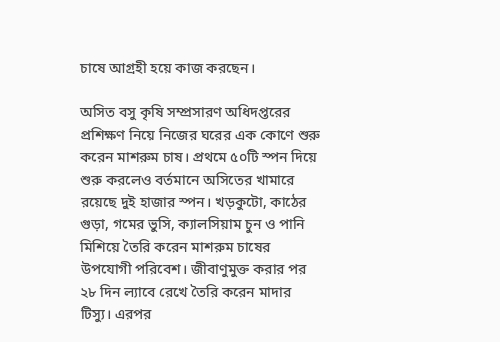চাষে আগ্রহী হয়ে কাজ করছেন।

অসিত বসু কৃষি সম্প্রসারণ অধিদপ্তরের প্রশিক্ষণ নিয়ে নিজের ঘরের এক কোণে শুরু করেন মাশরুম চাষ। প্রথমে ৫০টি স্পন দিয়ে শুরু করলেও বর্তমানে অসিতের খামারে রয়েছে দুই হাজার স্পন। খড়কুটো, কাঠের গুড়া, গমের ভুসি, ক্যালসিয়াম চুন ও পানি মিশিয়ে তৈরি করেন মাশরুম চাষের উপযোগী পরিবেশ। জীবাণুমুক্ত করার পর ২৮ দিন ল্যাবে রেখে তৈরি করেন মাদার টিস্যু। এরপর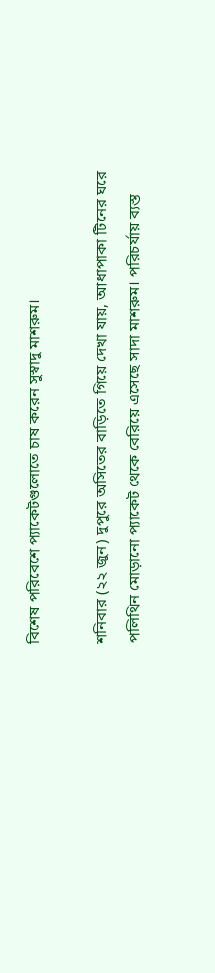বিশেষ পরিবেশে প্যাকেটগুলোতে চাষ করেন সুস্বাদু মাশরুম।

শনিবার (২২ জুন) দুপুরে অসিতের বাড়িতে গিয়ে দেখা যায়, আধাপাকা টিনের ঘরে পলিথিন মোড়ানো প্যাকেট থেকে বেরিয়ে এসেছে সাদা মাশরুম। পরিচর্যায় ব্যস্ত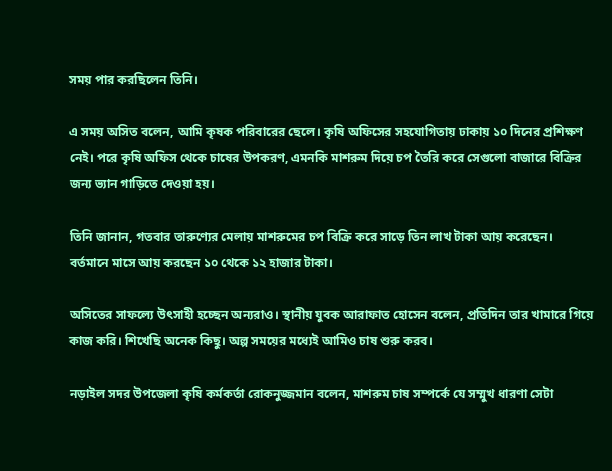সময় পার করছিলেন তিনি।

এ সময় অসিত বলেন, আমি কৃষক পরিবারের ছেলে। কৃষি অফিসের সহযোগিতায় ঢাকায় ১০ দিনের প্রশিক্ষণ নেই। পরে কৃষি অফিস থেকে চাষের উপকরণ, এমনকি মাশরুম দিয়ে চপ তৈরি করে সেগুলো বাজারে বিক্রির জন্য ভ্যান গাড়িতে দেওয়া হয়।

তিনি জানান, গতবার তারুণ্যের মেলায় মাশরুমের চপ বিক্রি করে সাড়ে তিন লাখ টাকা আয় করেছেন। বর্তমানে মাসে আয় করছেন ১০ থেকে ১২ হাজার টাকা।

অসিতের সাফল্যে উৎসাহী হচ্ছেন অন্যরাও। স্থানীয় যুবক আরাফাত হোসেন বলেন, প্রতিদিন তার খামারে গিয়ে কাজ করি। শিখেছি অনেক কিছু। অল্প সময়ের মধ্যেই আমিও চাষ শুরু করব।

নড়াইল সদর উপজেলা কৃষি কর্মকর্তা রোকনুজ্জমান বলেন, মাশরুম চাষ সম্পর্কে যে সম্মুখ ধারণা সেটা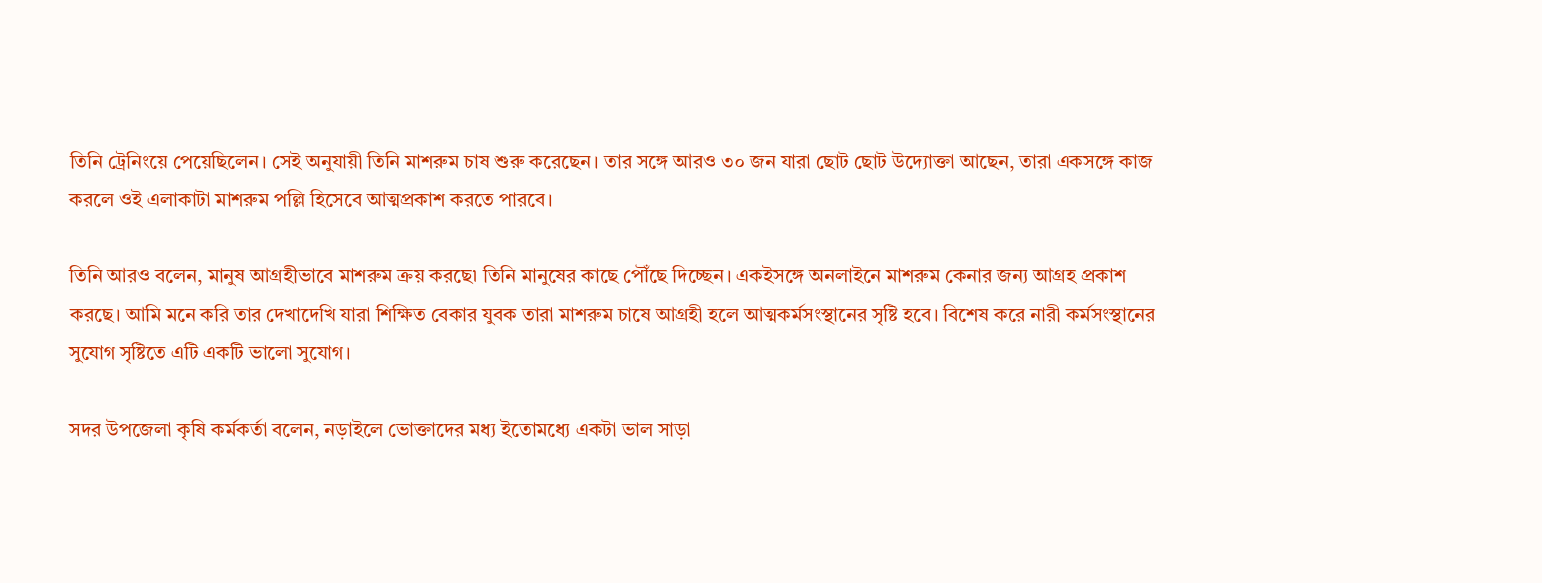তিনি ট্রেনিংয়ে পেয়েছিলেন। সেই অনুযায়ী তিনি মাশরুম চাষ শুরু করেছেন। তার সঙ্গে আরও ৩০ জন যারা ছোট ছোট উদ্যোক্তা আছেন, তারা একসঙ্গে কাজ করলে ওই এলাকাটা মাশরুম পল্লি হিসেবে আত্মপ্রকাশ করতে পারবে।

তিনি আরও বলেন, মানুষ আগ্রহীভাবে মাশরুম ক্রয় করছে৷ তিনি মানুষের কাছে পৌঁছে দিচ্ছেন। একইসঙ্গে অনলাইনে মাশরুম কেনার জন্য আগ্রহ প্রকাশ করছে। আমি মনে করি তার দেখাদেখি যারা শিক্ষিত বেকার যুবক তারা মাশরুম চাষে আগ্রহী হলে আত্মকর্মসংস্থানের সৃষ্টি হবে। বিশেষ করে নারী কর্মসংস্থানের সুযোগ সৃষ্টিতে এটি একটি ভালো সুযোগ।

সদর উপজেলা কৃষি কর্মকর্তা বলেন, নড়াইলে ভোক্তাদের মধ্য ইতোমধ্যে একটা ভাল সাড়া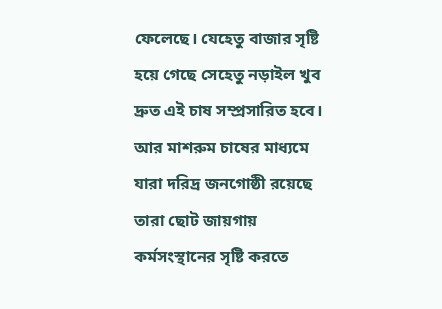ফেলেছে। যেহেতু বাজার সৃষ্টি হয়ে গেছে সেহেতু নড়াইল খুব দ্রুত এই চাষ সম্প্রসারিত হবে। আর মাশরুম চাষের মাধ্যমে যারা দরিদ্র জনগোষ্ঠী রয়েছে তারা ছোট জায়গায় কর্মসংস্থানের সৃষ্টি করতে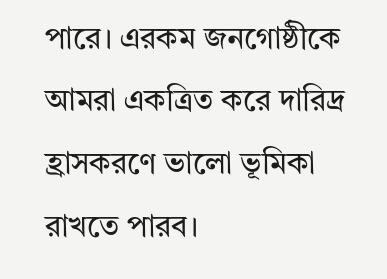পারে। এরকম জনগোষ্ঠীকে আমরা একত্রিত করে দারিদ্র হ্রাসকরণে ভালো ভূমিকা রাখতে পারব।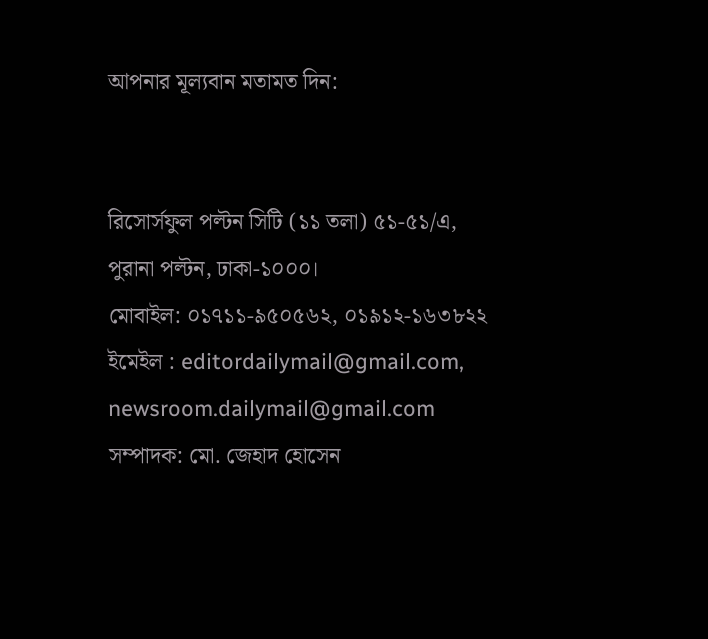আপনার মূল্যবান মতামত দিন:


রিসোর্সফুল পল্টন সিটি (১১ তলা) ৫১-৫১/এ, পুরানা পল্টন, ঢাকা-১০০০।
মোবাইল: ০১৭১১-৯৫০৫৬২, ০১৯১২-১৬৩৮২২
ইমেইল : editordailymail@gmail.com, newsroom.dailymail@gmail.com
সম্পাদক: মো. জেহাদ হোসেন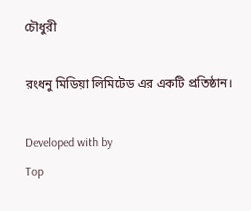চৌধুরী

রংধনু মিডিয়া লিমিটেড এর একটি প্রতিষ্ঠান।

Developed with by
Top